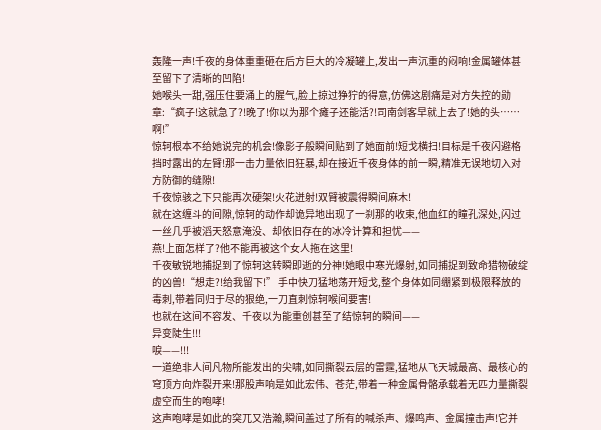轰隆一声!千夜的身体重重砸在后方巨大的冷凝罐上,发出一声沉重的闷响!金属罐体甚至留下了清晰的凹陷!
她喉头一甜,强压住要涌上的腥气,脸上掠过狰狞的得意,仿佛这剧痛是对方失控的勋章:“疯子!这就急了?!晚了!你以为那个瘫子还能活?!司南剑客早就上去了!她的头……啊!”
惊轲根本不给她说完的机会!像影子般瞬间贴到了她面前!短戈横扫!目标是千夜闪避格挡时露出的左臂!那一击力量依旧狂暴,却在接近千夜身体的前一瞬,精准无误地切入对方防御的缝隙!
千夜惊骇之下只能再次硬架!火花迸射!双臂被震得瞬间麻木!
就在这缠斗的间隙,惊轲的动作却诡异地出现了一刹那的收束,他血红的瞳孔深处,闪过一丝几乎被滔天怒意淹没、却依旧存在的冰冷计算和担忧——
燕!上面怎样了?他不能再被这个女人拖在这里!
千夜敏锐地捕捉到了惊轲这转瞬即逝的分神!她眼中寒光爆射,如同捕捉到致命猎物破绽的凶兽!“想走?!给我留下!” 手中快刀猛地荡开短戈,整个身体如同绷紧到极限释放的毒刺,带着同归于尽的狠绝,一刀直刺惊轲喉间要害!
也就在这间不容发、千夜以为能重创甚至了结惊轲的瞬间——
异变陡生!!!
唳——!!!
一道绝非人间凡物所能发出的尖啸,如同撕裂云层的雷霆,猛地从飞天城最高、最核心的穹顶方向炸裂开来!那股声响是如此宏伟、苍茫,带着一种金属骨骼承载着无匹力量撕裂虚空而生的咆哮!
这声咆哮是如此的突兀又浩瀚,瞬间盖过了所有的喊杀声、爆鸣声、金属撞击声!它并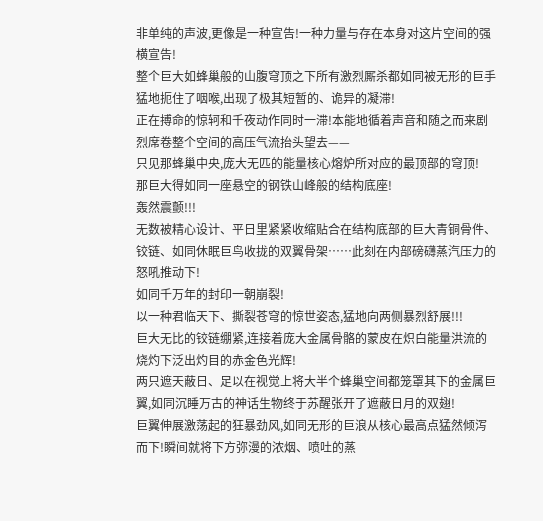非单纯的声波,更像是一种宣告!一种力量与存在本身对这片空间的强横宣告!
整个巨大如蜂巢般的山腹穹顶之下所有激烈厮杀都如同被无形的巨手猛地扼住了咽喉,出现了极其短暂的、诡异的凝滞!
正在搏命的惊轲和千夜动作同时一滞!本能地循着声音和随之而来剧烈席卷整个空间的高压气流抬头望去——
只见那蜂巢中央,庞大无匹的能量核心熔炉所对应的最顶部的穹顶!
那巨大得如同一座悬空的钢铁山峰般的结构底座!
轰然震颤!!!
无数被精心设计、平日里紧紧收缩贴合在结构底部的巨大青铜骨件、铰链、如同休眠巨鸟收拢的双翼骨架……此刻在内部磅礴蒸汽压力的怒吼推动下!
如同千万年的封印一朝崩裂!
以一种君临天下、撕裂苍穹的惊世姿态,猛地向两侧暴烈舒展!!!
巨大无比的铰链绷紧,连接着庞大金属骨骼的蒙皮在炽白能量洪流的烧灼下泛出灼目的赤金色光辉!
两只遮天蔽日、足以在视觉上将大半个蜂巢空间都笼罩其下的金属巨翼,如同沉睡万古的神话生物终于苏醒张开了遮蔽日月的双翅!
巨翼伸展激荡起的狂暴劲风,如同无形的巨浪从核心最高点猛然倾泻而下!瞬间就将下方弥漫的浓烟、喷吐的蒸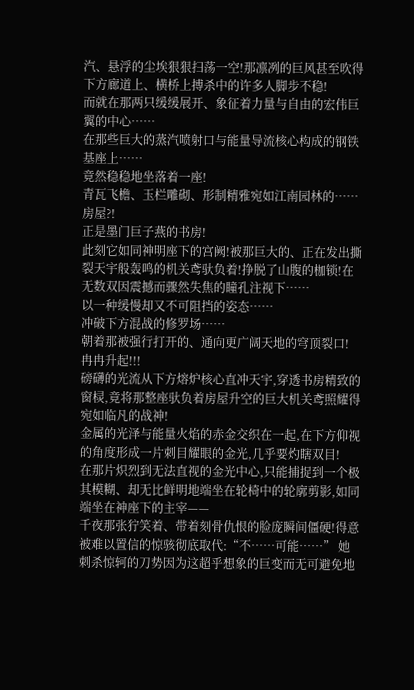汽、悬浮的尘埃狠狠扫荡一空!那凛冽的巨风甚至吹得下方廊道上、横桥上搏杀中的许多人脚步不稳!
而就在那两只缓缓展开、象征着力量与自由的宏伟巨翼的中心……
在那些巨大的蒸汽喷射口与能量导流核心构成的钢铁基座上……
竟然稳稳地坐落着一座!
青瓦飞檐、玉栏雕砌、形制精雅宛如江南园林的……房屋?!
正是墨门巨子燕的书房!
此刻它如同神明座下的宫阙!被那巨大的、正在发出撕裂天宇般轰鸣的机关鸢驮负着!挣脱了山腹的枷锁!在无数双因震撼而骤然失焦的瞳孔注视下……
以一种缓慢却又不可阻挡的姿态……
冲破下方混战的修罗场……
朝着那被强行打开的、通向更广阔天地的穹顶裂口!
冉冉升起!!!
磅礴的光流从下方熔炉核心直冲天宇,穿透书房精致的窗棂,竟将那整座驮负着房屋升空的巨大机关鸢照耀得宛如临凡的战神!
金属的光泽与能量火焰的赤金交织在一起,在下方仰视的角度形成一片刺目耀眼的金光,几乎要灼瞎双目!
在那片炽烈到无法直视的金光中心,只能捕捉到一个极其模糊、却无比鲜明地端坐在轮椅中的轮廓剪影,如同端坐在神座下的主宰——
千夜那张狞笑着、带着刻骨仇恨的脸庞瞬间僵硬!得意被难以置信的惊骇彻底取代:“不……可能……” 她刺杀惊轲的刀势因为这超乎想象的巨变而无可避免地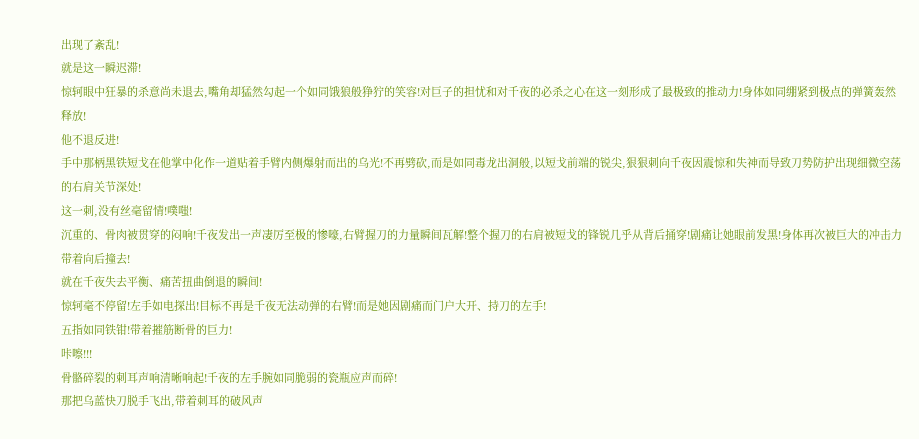出现了紊乱!
就是这一瞬迟滞!
惊轲眼中狂暴的杀意尚未退去,嘴角却猛然勾起一个如同饿狼般狰狞的笑容!对巨子的担忧和对千夜的必杀之心在这一刻形成了最极致的推动力!身体如同绷紧到极点的弹簧轰然释放!
他不退反进!
手中那柄黑铁短戈在他掌中化作一道贴着手臂内侧爆射而出的乌光!不再劈砍,而是如同毒龙出洞般,以短戈前端的锐尖,狠狠刺向千夜因震惊和失神而导致刀势防护出现细微空荡的右肩关节深处!
这一刺,没有丝毫留情!噗嗤!
沉重的、骨肉被贯穿的闷响!千夜发出一声凄厉至极的惨嚎,右臂握刀的力量瞬间瓦解!整个握刀的右肩被短戈的锋锐几乎从背后捅穿!剧痛让她眼前发黑!身体再次被巨大的冲击力带着向后撞去!
就在千夜失去平衡、痛苦扭曲倒退的瞬间!
惊轲毫不停留!左手如电探出!目标不再是千夜无法动弹的右臂!而是她因剧痛而门户大开、持刀的左手!
五指如同铁钳!带着摧筋断骨的巨力!
咔嚓!!!
骨骼碎裂的刺耳声响清晰响起!千夜的左手腕如同脆弱的瓷瓶应声而碎!
那把乌蓝快刀脱手飞出,带着刺耳的破风声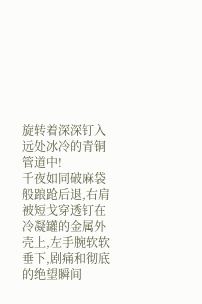旋转着深深钉入远处冰冷的青铜管道中!
千夜如同破麻袋般踉跄后退,右肩被短戈穿透钉在冷凝罐的金属外壳上,左手腕软软垂下,剧痛和彻底的绝望瞬间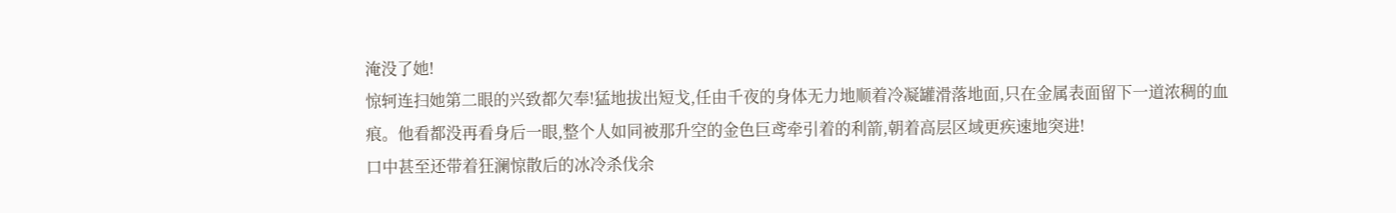淹没了她!
惊轲连扫她第二眼的兴致都欠奉!猛地拔出短戈,任由千夜的身体无力地顺着冷凝罐滑落地面,只在金属表面留下一道浓稠的血痕。他看都没再看身后一眼,整个人如同被那升空的金色巨鸢牵引着的利箭,朝着高层区域更疾速地突进!
口中甚至还带着狂澜惊散后的冰冷杀伐余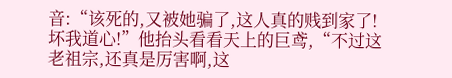音:“该死的,又被她骗了,这人真的贱到家了!坏我道心!”他抬头看看天上的巨鸢,“不过这老祖宗,还真是厉害啊,这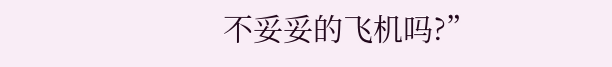不妥妥的飞机吗?”